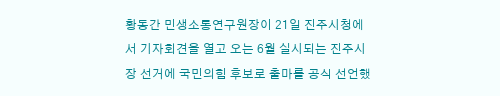황동간 민생소통연구원장이 21일 진주시청에서 기자회견을 열고 오는 6월 실시되는 진주시장 선거에 국민의힘 후보로 출마를 공식 선언했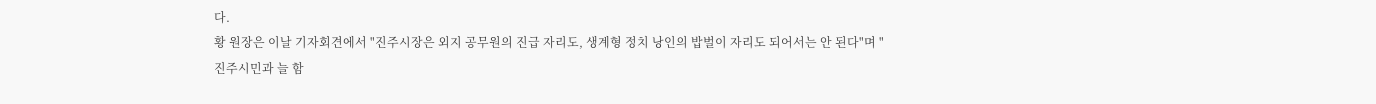다.
황 원장은 이날 기자회견에서 "진주시장은 외지 공무원의 진급 자리도, 생계형 정치 낭인의 밥벌이 자리도 되어서는 안 된다"며 "진주시민과 늘 함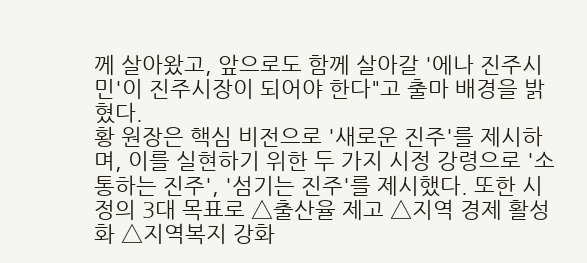께 살아왔고, 앞으로도 함께 살아갈 '에나 진주시민'이 진주시장이 되어야 한다"고 출마 배경을 밝혔다.
황 원장은 핵심 비전으로 '새로운 진주'를 제시하며, 이를 실현하기 위한 두 가지 시정 강령으로 '소통하는 진주', '섬기는 진주'를 제시했다. 또한 시정의 3대 목표로 △출산율 제고 △지역 경제 활성화 △지역복지 강화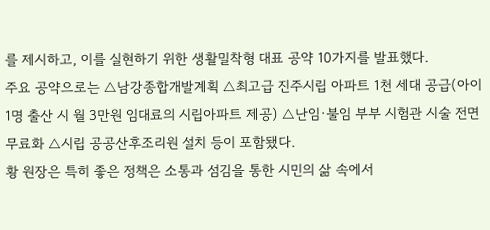를 제시하고, 이를 실현하기 위한 생활밀착형 대표 공약 10가지를 발표했다.
주요 공약으로는 △남강종합개발계획 △최고급 진주시립 아파트 1천 세대 공급(아이 1명 출산 시 월 3만원 임대료의 시립아파트 제공) △난임·불임 부부 시험관 시술 전면 무료화 △시립 공공산후조리원 설치 등이 포함됐다.
황 원장은 특히 좋은 정책은 소통과 섬김을 통한 시민의 삶 속에서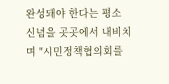완성돼야 한다는 평소 신념을 곳곳에서 내비치며 "시민정책협의회를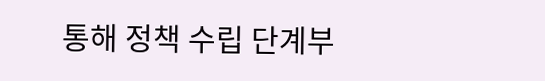통해 정책 수립 단계부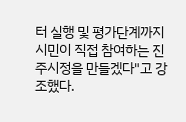터 실행 및 평가단계까지 시민이 직접 참여하는 진주시정을 만들겠다"고 강조했다.